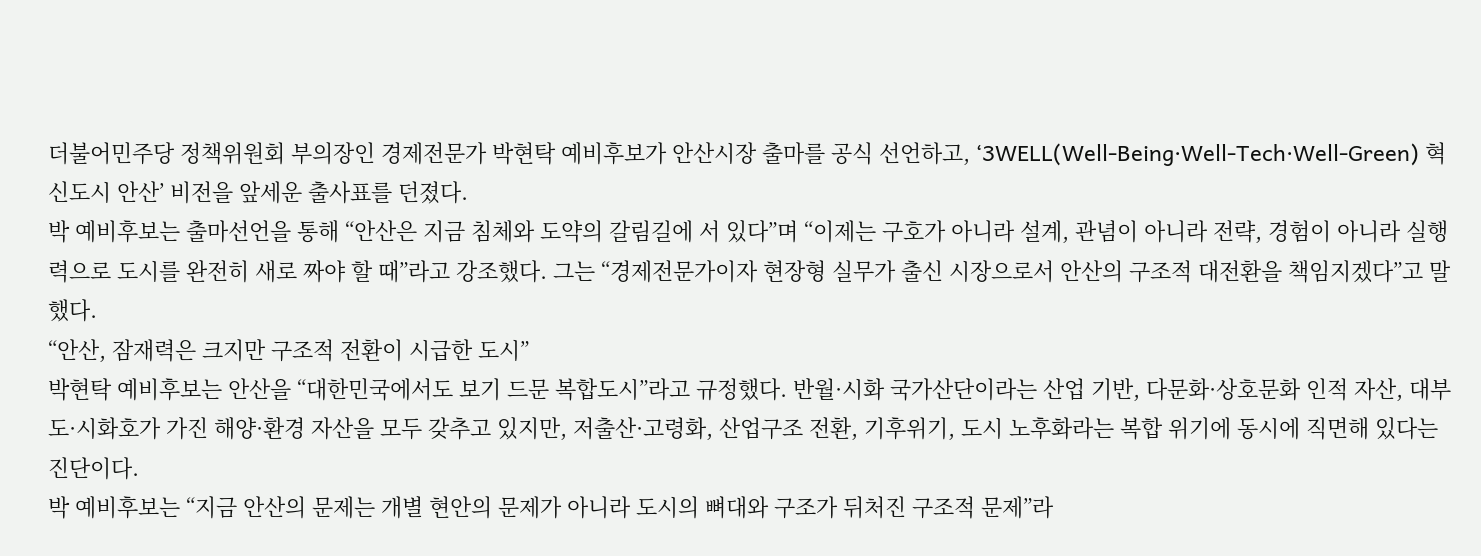더불어민주당 정책위원회 부의장인 경제전문가 박현탁 예비후보가 안산시장 출마를 공식 선언하고, ‘3WELL(Well-Being·Well-Tech·Well-Green) 혁신도시 안산’ 비전을 앞세운 출사표를 던졌다.
박 예비후보는 출마선언을 통해 “안산은 지금 침체와 도약의 갈림길에 서 있다”며 “이제는 구호가 아니라 설계, 관념이 아니라 전략, 경험이 아니라 실행력으로 도시를 완전히 새로 짜야 할 때”라고 강조했다. 그는 “경제전문가이자 현장형 실무가 출신 시장으로서 안산의 구조적 대전환을 책임지겠다”고 말했다.
“안산, 잠재력은 크지만 구조적 전환이 시급한 도시”
박현탁 예비후보는 안산을 “대한민국에서도 보기 드문 복합도시”라고 규정했다. 반월·시화 국가산단이라는 산업 기반, 다문화·상호문화 인적 자산, 대부도·시화호가 가진 해양·환경 자산을 모두 갖추고 있지만, 저출산·고령화, 산업구조 전환, 기후위기, 도시 노후화라는 복합 위기에 동시에 직면해 있다는 진단이다.
박 예비후보는 “지금 안산의 문제는 개별 현안의 문제가 아니라 도시의 뼈대와 구조가 뒤처진 구조적 문제”라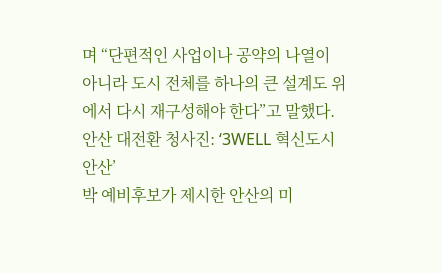며 “단편적인 사업이나 공약의 나열이 아니라 도시 전체를 하나의 큰 설계도 위에서 다시 재구성해야 한다”고 말했다.
안산 대전환 청사진: ‘3WELL 혁신도시 안산’
박 예비후보가 제시한 안산의 미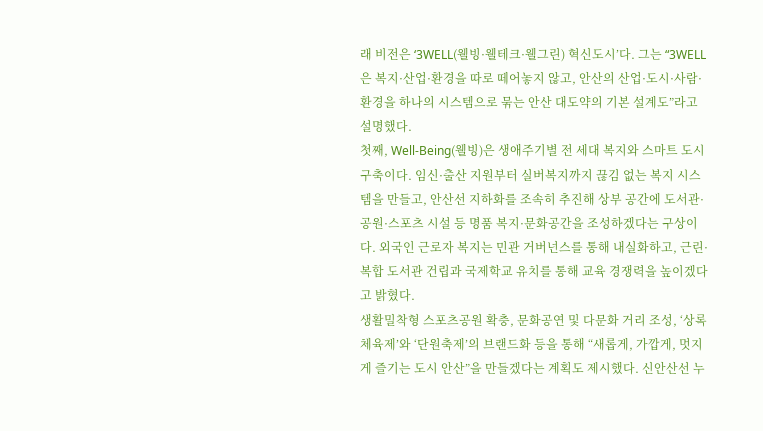래 비전은 ‘3WELL(웰빙·웰테크·웰그린) 혁신도시’다. 그는 “3WELL은 복지·산업·환경을 따로 떼어놓지 않고, 안산의 산업·도시·사람·환경을 하나의 시스템으로 묶는 안산 대도약의 기본 설계도”라고 설명했다.
첫째, Well-Being(웰빙)은 생애주기별 전 세대 복지와 스마트 도시 구축이다. 임신·출산 지원부터 실버복지까지 끊김 없는 복지 시스템을 만들고, 안산선 지하화를 조속히 추진해 상부 공간에 도서관·공원·스포츠 시설 등 명품 복지·문화공간을 조성하겠다는 구상이다. 외국인 근로자 복지는 민관 거버넌스를 통해 내실화하고, 근린·복합 도서관 건립과 국제학교 유치를 통해 교육 경쟁력을 높이겠다고 밝혔다.
생활밀착형 스포츠공원 확충, 문화공연 및 다문화 거리 조성, ‘상록체육제’와 ‘단원축제’의 브랜드화 등을 통해 “새롭게, 가깝게, 멋지게 즐기는 도시 안산”을 만들겠다는 계획도 제시했다. 신안산선 누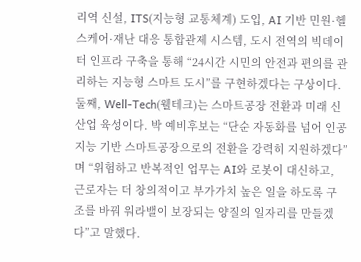리역 신설, ITS(지능형 교통체계) 도입, AI 기반 민원·헬스케어·재난 대응 통합관제 시스템, 도시 전역의 빅데이터 인프라 구축을 통해 “24시간 시민의 안전과 편의를 관리하는 지능형 스마트 도시”를 구현하겠다는 구상이다.
둘째, Well-Tech(웰테크)는 스마트공장 전환과 미래 신산업 육성이다. 박 예비후보는 “단순 자동화를 넘어 인공지능 기반 스마트공장으로의 전환을 강력히 지원하겠다”며 “위험하고 반복적인 업무는 AI와 로봇이 대신하고, 근로자는 더 창의적이고 부가가치 높은 일을 하도록 구조를 바꿔 워라밸이 보장되는 양질의 일자리를 만들겠다”고 말했다.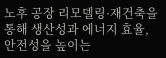노후 공장 리모델링·재건축을 통해 생산성과 에너지 효율, 안전성을 높이는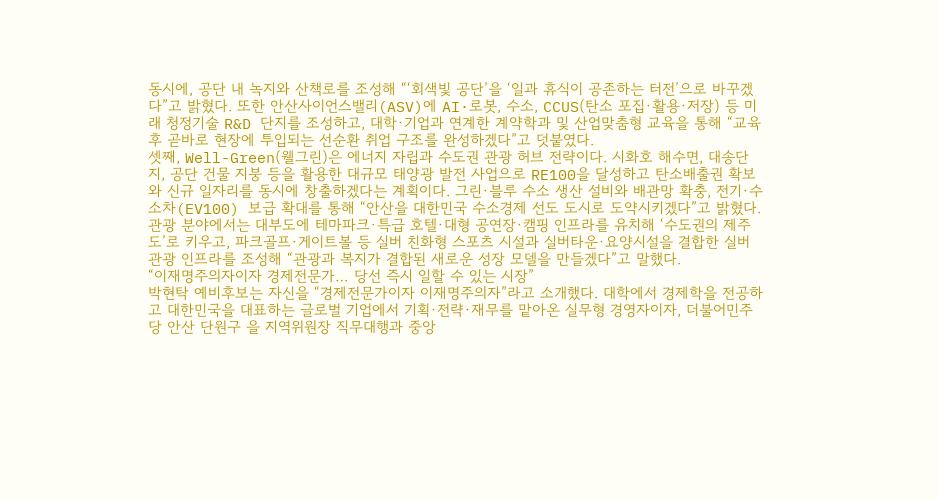동시에, 공단 내 녹지와 산책로를 조성해 “‘회색빛 공단’을 ‘일과 휴식이 공존하는 터전’으로 바꾸겠다”고 밝혔다. 또한 안산사이언스밸리(ASV)에 AI·로봇, 수소, CCUS(탄소 포집·활용·저장) 등 미래 청정기술 R&D 단지를 조성하고, 대학·기업과 연계한 계약학과 및 산업맞춤형 교육을 통해 “교육 후 곧바로 현장에 투입되는 선순환 취업 구조를 완성하겠다”고 덧붙였다.
셋째, Well-Green(웰그린)은 에너지 자립과 수도권 관광 허브 전략이다. 시화호 해수면, 대송단지, 공단 건물 지붕 등을 활용한 대규모 태양광 발전 사업으로 RE100을 달성하고 탄소배출권 확보와 신규 일자리를 동시에 창출하겠다는 계획이다. 그린·블루 수소 생산 설비와 배관망 확충, 전기·수소차(EV100) 보급 확대를 통해 “안산을 대한민국 수소경제 선도 도시로 도약시키겠다”고 밝혔다.
관광 분야에서는 대부도에 테마파크·특급 호텔·대형 공연장·캠핑 인프라를 유치해 ‘수도권의 제주도’로 키우고, 파크골프·게이트볼 등 실버 친화형 스포츠 시설과 실버타운·요양시설을 결합한 실버 관광 인프라를 조성해 “관광과 복지가 결합된 새로운 성장 모델을 만들겠다”고 말했다.
“이재명주의자이자 경제전문가… 당선 즉시 일할 수 있는 시장”
박현탁 예비후보는 자신을 “경제전문가이자 이재명주의자”라고 소개했다. 대학에서 경제학을 전공하고 대한민국을 대표하는 글로벌 기업에서 기획·전략·재무를 맡아온 실무형 경영자이자, 더불어민주당 안산 단원구 을 지역위원장 직무대행과 중앙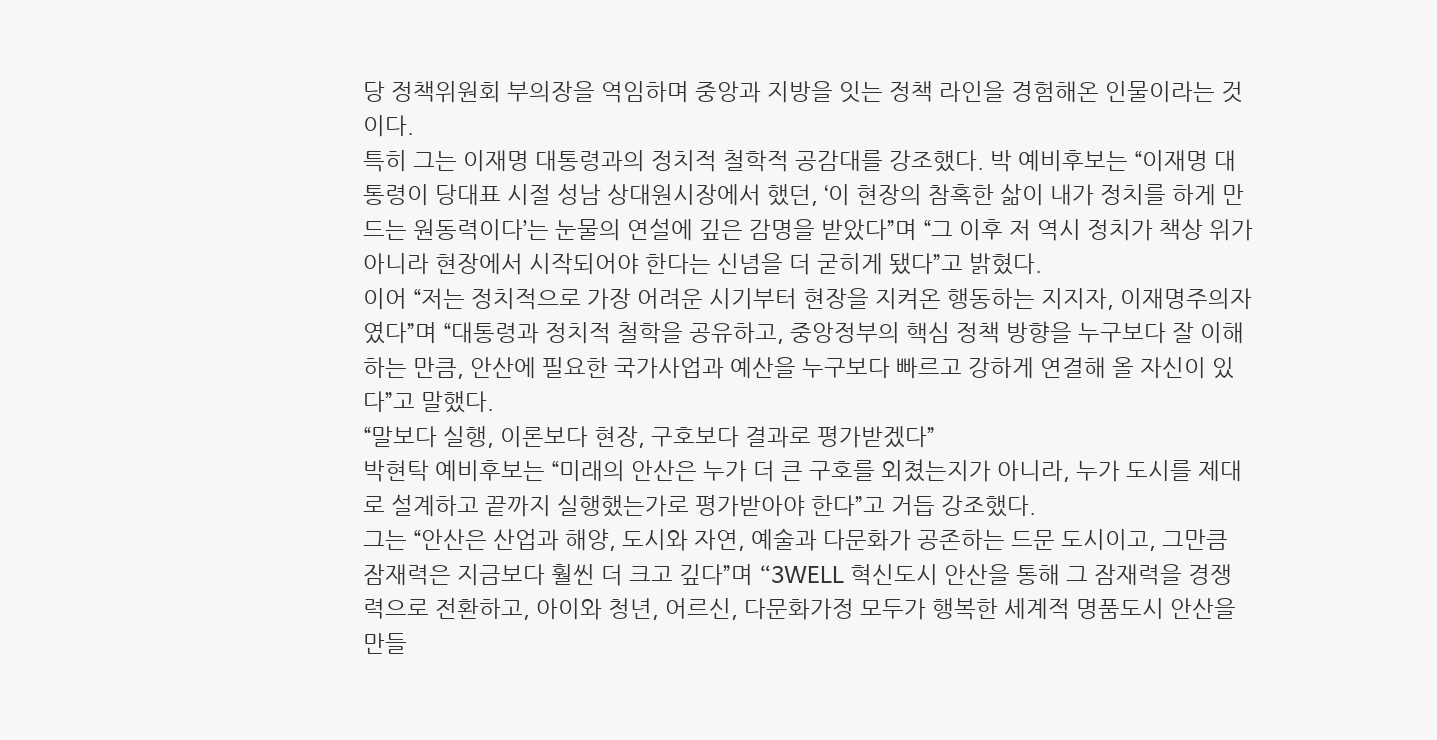당 정책위원회 부의장을 역임하며 중앙과 지방을 잇는 정책 라인을 경험해온 인물이라는 것이다.
특히 그는 이재명 대통령과의 정치적 철학적 공감대를 강조했다. 박 예비후보는 “이재명 대통령이 당대표 시절 성남 상대원시장에서 했던, ‘이 현장의 참혹한 삶이 내가 정치를 하게 만드는 원동력이다’는 눈물의 연설에 깊은 감명을 받았다”며 “그 이후 저 역시 정치가 책상 위가 아니라 현장에서 시작되어야 한다는 신념을 더 굳히게 됐다”고 밝혔다.
이어 “저는 정치적으로 가장 어려운 시기부터 현장을 지켜온 행동하는 지지자, 이재명주의자였다”며 “대통령과 정치적 철학을 공유하고, 중앙정부의 핵심 정책 방향을 누구보다 잘 이해하는 만큼, 안산에 필요한 국가사업과 예산을 누구보다 빠르고 강하게 연결해 올 자신이 있다”고 말했다.
“말보다 실행, 이론보다 현장, 구호보다 결과로 평가받겠다”
박현탁 예비후보는 “미래의 안산은 누가 더 큰 구호를 외쳤는지가 아니라, 누가 도시를 제대로 설계하고 끝까지 실행했는가로 평가받아야 한다”고 거듭 강조했다.
그는 “안산은 산업과 해양, 도시와 자연, 예술과 다문화가 공존하는 드문 도시이고, 그만큼 잠재력은 지금보다 훨씬 더 크고 깊다”며 “3WELL 혁신도시 안산을 통해 그 잠재력을 경쟁력으로 전환하고, 아이와 청년, 어르신, 다문화가정 모두가 행복한 세계적 명품도시 안산을 만들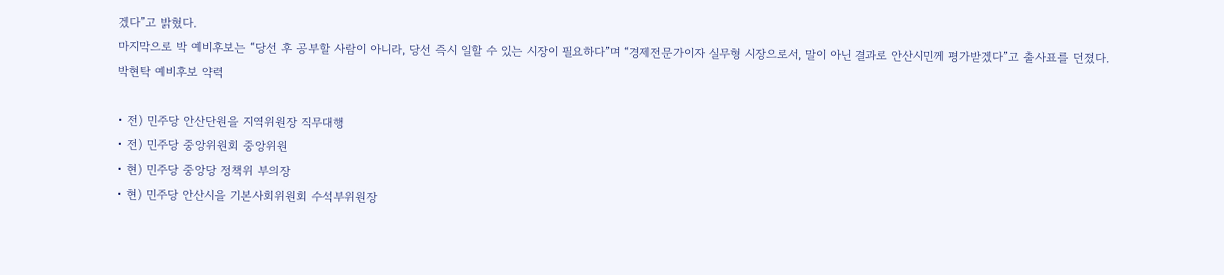겠다”고 밝혔다.
마지막으로 박 예비후보는 “당선 후 공부할 사람이 아니라, 당선 즉시 일할 수 있는 시장이 필요하다”며 “경제전문가이자 실무형 시장으로서, 말이 아닌 결과로 안산시민께 평가받겠다”고 출사표를 던졌다.
박현탁 예비후보 약력

• 전) 민주당 안산단원을 지역위원장 직무대행
• 전) 민주당 중앙위원회 중앙위원
• 현) 민주당 중앙당 정책위 부의장
• 현) 민주당 안산시을 기본사회위원회 수석부위원장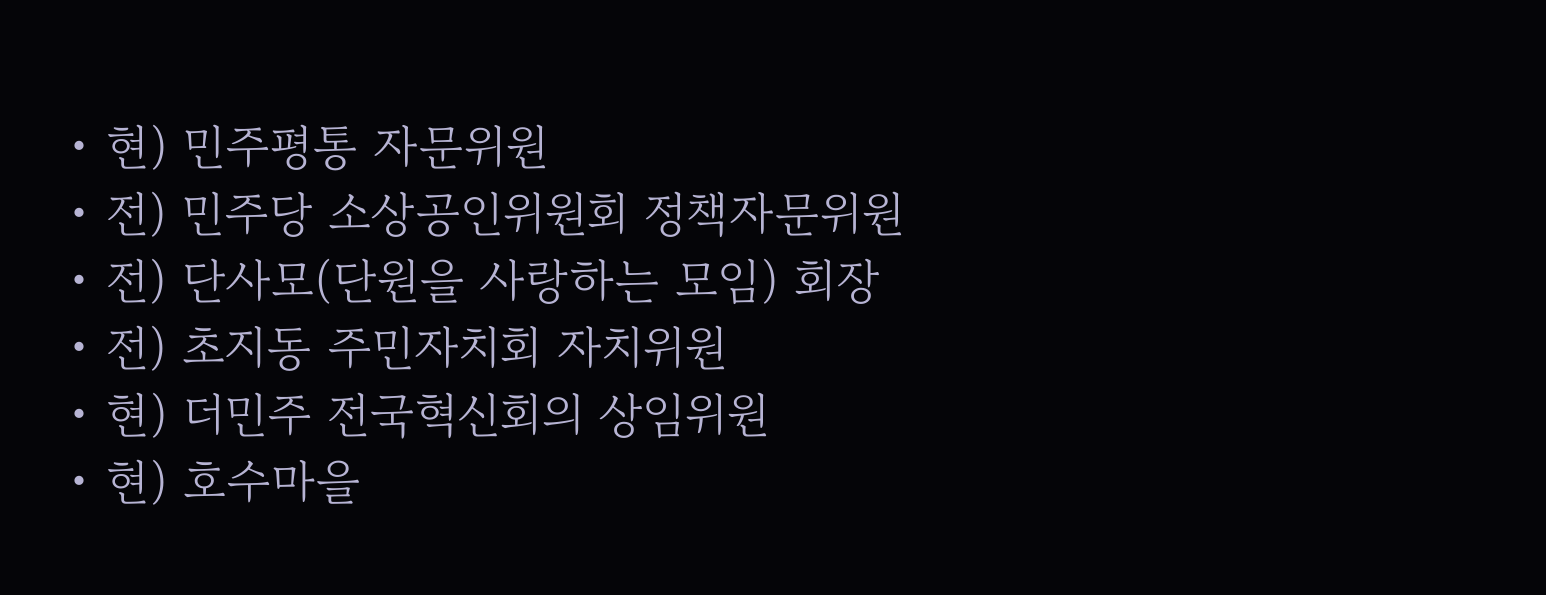• 현) 민주평통 자문위원
• 전) 민주당 소상공인위원회 정책자문위원
• 전) 단사모(단원을 사랑하는 모임) 회장
• 전) 초지동 주민자치회 자치위원
• 현) 더민주 전국혁신회의 상임위원
• 현) 호수마을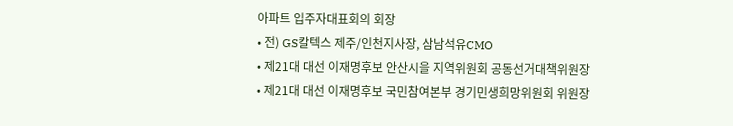아파트 입주자대표회의 회장
• 전) GS칼텍스 제주/인천지사장, 삼남석유CMO
• 제21대 대선 이재명후보 안산시을 지역위원회 공동선거대책위원장
• 제21대 대선 이재명후보 국민참여본부 경기민생희망위원회 위원장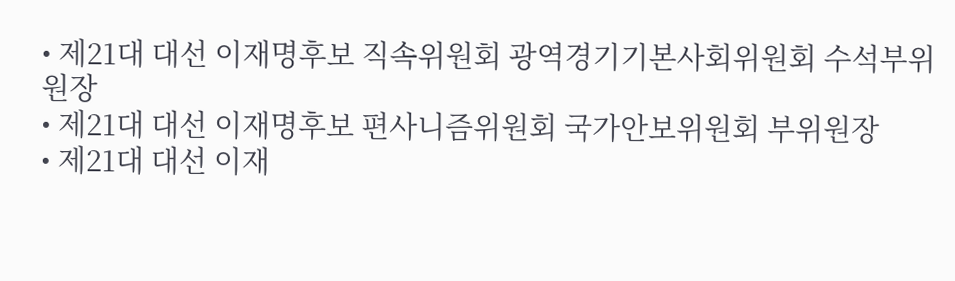• 제21대 대선 이재명후보 직속위원회 광역경기기본사회위원회 수석부위원장
• 제21대 대선 이재명후보 편사니즘위원회 국가안보위원회 부위원장
• 제21대 대선 이재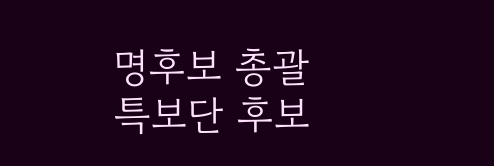명후보 총괄특보단 후보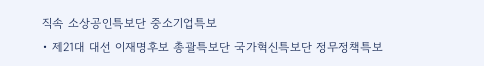직속 소상공인특보단 중소기업특보
• 제21대 대선 이재명후보 총괄특보단 국가혁신특보단 정무정책특보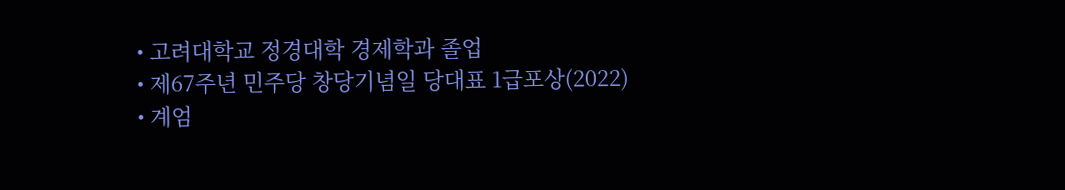• 고려대학교 정경대학 경제학과 졸업
• 제67주년 민주당 창당기념일 당대표 1급포상(2022)
• 계엄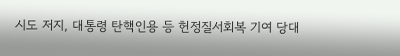시도 저지, 대통령 탄핵인용 등 헌정질서회복 기여 당대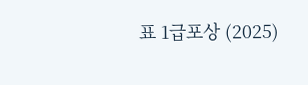표 1급포상 (2025)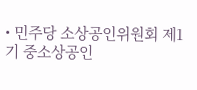• 민주당 소상공인위원회 제1기 중소상공인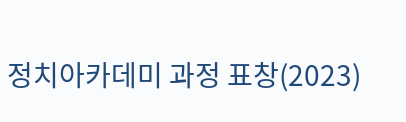정치아카데미 과정 표창(2023)